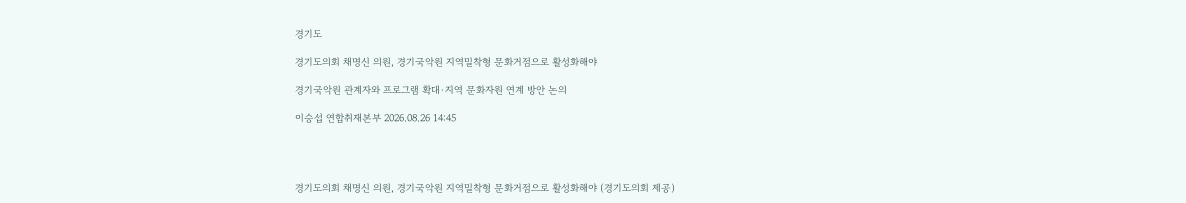경기도

경기도의회 채명신 의원, 경기국악원 지역밀착형 문화거점으로 활성화해야

경기국악원 관계자와 프로그램 확대·지역 문화자원 연계 방안 논의

이승섭 연합취재본부 2026.08.26 14:45




경기도의회 채명신 의원, 경기국악원 지역밀착형 문화거점으로 활성화해야 (경기도의회 제공)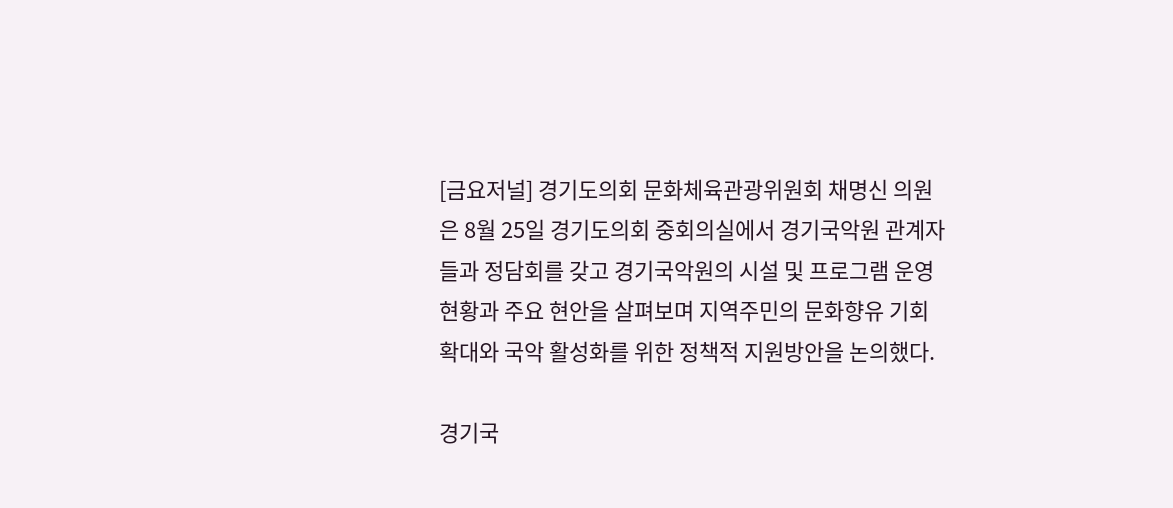[금요저널] 경기도의회 문화체육관광위원회 채명신 의원은 8월 25일 경기도의회 중회의실에서 경기국악원 관계자들과 정담회를 갖고 경기국악원의 시설 및 프로그램 운영 현황과 주요 현안을 살펴보며 지역주민의 문화향유 기회 확대와 국악 활성화를 위한 정책적 지원방안을 논의했다.

경기국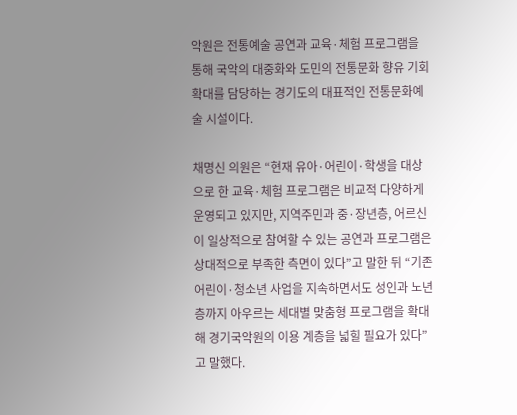악원은 전통예술 공연과 교육·체험 프로그램을 통해 국악의 대중화와 도민의 전통문화 향유 기회 확대를 담당하는 경기도의 대표적인 전통문화예술 시설이다.

채명신 의원은 “현재 유아·어린이·학생을 대상으로 한 교육·체험 프로그램은 비교적 다양하게 운영되고 있지만, 지역주민과 중·장년층, 어르신이 일상적으로 참여할 수 있는 공연과 프로그램은 상대적으로 부족한 측면이 있다”고 말한 뒤 “기존 어린이·청소년 사업을 지속하면서도 성인과 노년층까지 아우르는 세대별 맞춤형 프로그램을 확대해 경기국악원의 이용 계층을 넓힐 필요가 있다”고 말했다.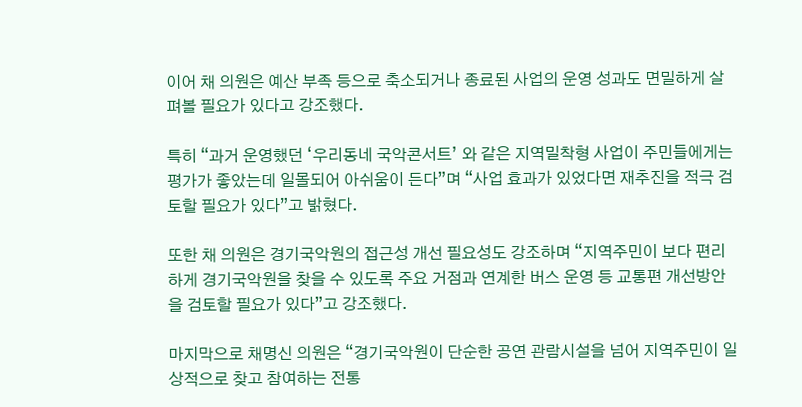이어 채 의원은 예산 부족 등으로 축소되거나 종료된 사업의 운영 성과도 면밀하게 살펴볼 필요가 있다고 강조했다.

특히 “과거 운영했던 ‘우리동네 국악콘서트’ 와 같은 지역밀착형 사업이 주민들에게는 평가가 좋았는데 일몰되어 아쉬움이 든다”며 “사업 효과가 있었다면 재추진을 적극 검토할 필요가 있다”고 밝혔다.

또한 채 의원은 경기국악원의 접근성 개선 필요성도 강조하며 “지역주민이 보다 편리하게 경기국악원을 찾을 수 있도록 주요 거점과 연계한 버스 운영 등 교통편 개선방안을 검토할 필요가 있다”고 강조했다.

마지막으로 채명신 의원은 “경기국악원이 단순한 공연 관람시설을 넘어 지역주민이 일상적으로 찾고 참여하는 전통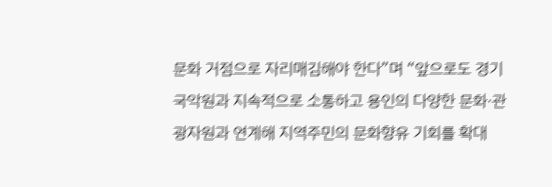문화 거점으로 자리매김해야 한다”며 “앞으로도 경기국악원과 지속적으로 소통하고 용인의 다양한 문화·관광자원과 연계해 지역주민의 문화향유 기회를 확대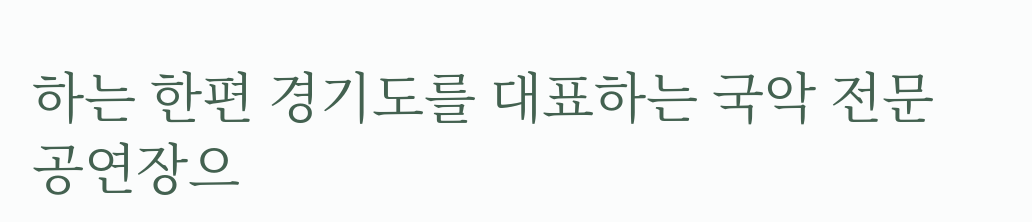하는 한편 경기도를 대표하는 국악 전문 공연장으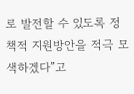로 발전할 수 있도록 정책적 지원방안을 적극 모색하겠다”고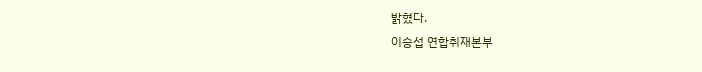밝혔다.
이승섭 연합취재본부